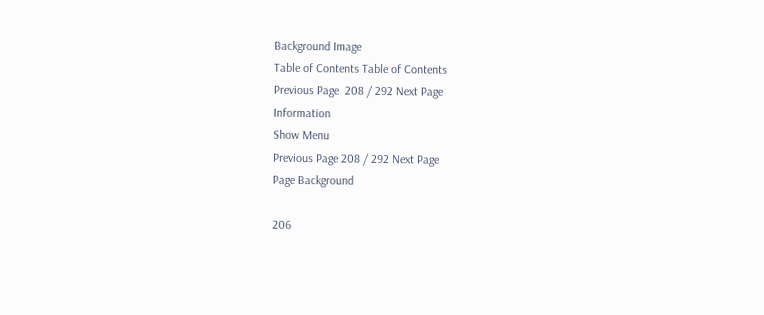Background Image
Table of Contents Table of Contents
Previous Page  208 / 292 Next Page
Information
Show Menu
Previous Page 208 / 292 Next Page
Page Background

206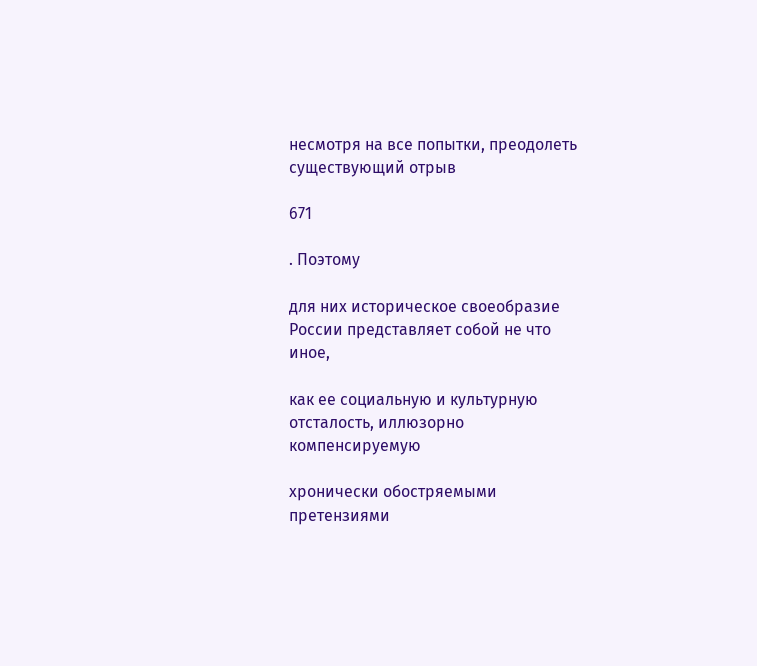несмотря на все попытки, преодолеть существующий отрыв

671

. Поэтому

для них историческое своеобразие России представляет собой не что иное,

как ее социальную и культурную отсталость, иллюзорно компенсируемую

хронически обостряемыми претензиями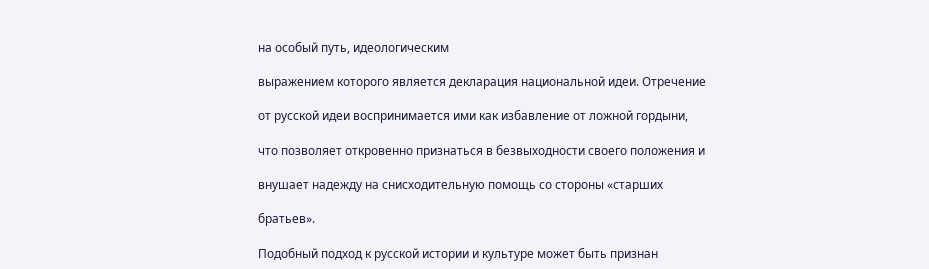на особый путь, идеологическим

выражением которого является декларация национальной идеи. Отречение

от русской идеи воспринимается ими как избавление от ложной гордыни,

что позволяет откровенно признаться в безвыходности своего положения и

внушает надежду на снисходительную помощь со стороны «старших

братьев».

Подобный подход к русской истории и культуре может быть признан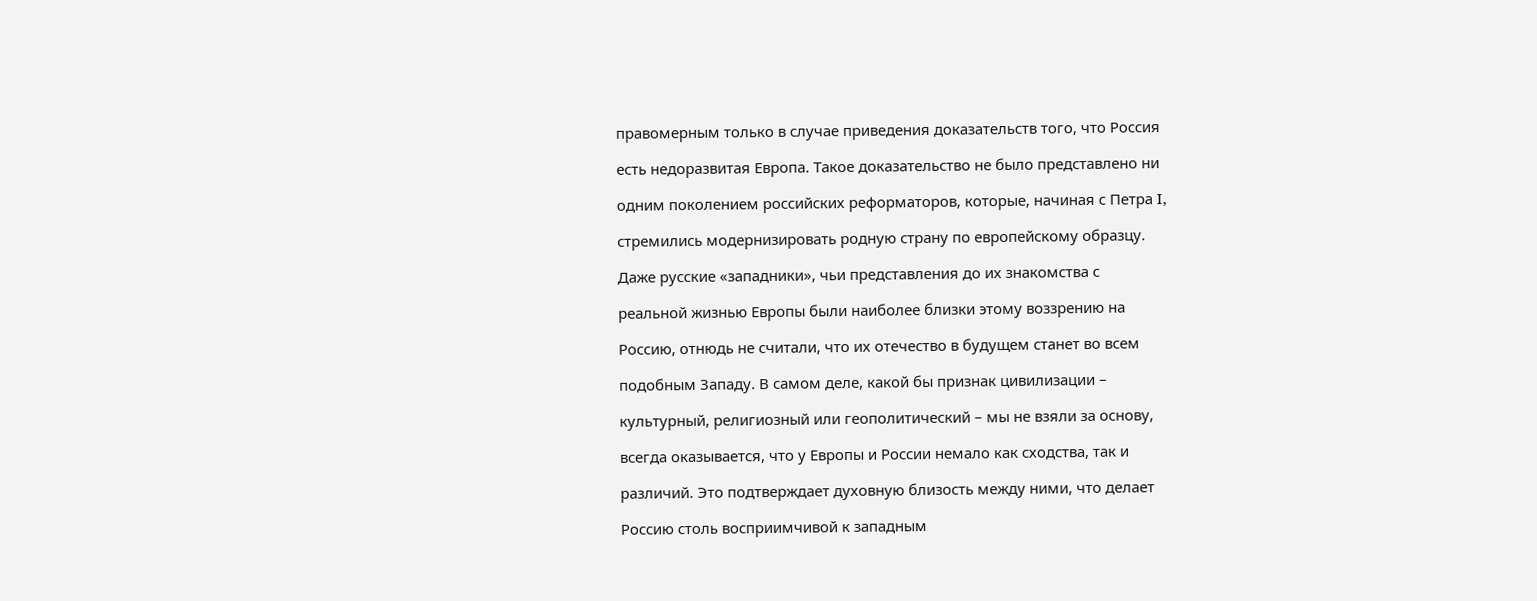правомерным только в случае приведения доказательств того, что Россия

есть недоразвитая Европа. Такое доказательство не было представлено ни

одним поколением российских реформаторов, которые, начиная с Петра I,

стремились модернизировать родную страну по европейскому образцу.

Даже русские «западники», чьи представления до их знакомства с

реальной жизнью Европы были наиболее близки этому воззрению на

Россию, отнюдь не считали, что их отечество в будущем станет во всем

подобным Западу. В самом деле, какой бы признак цивилизации –

культурный, религиозный или геополитический – мы не взяли за основу,

всегда оказывается, что у Европы и России немало как сходства, так и

различий. Это подтверждает духовную близость между ними, что делает

Россию столь восприимчивой к западным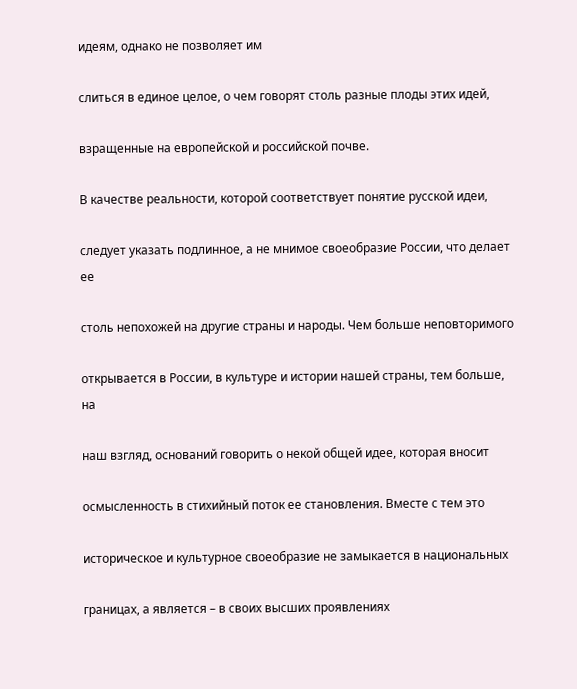идеям, однако не позволяет им

слиться в единое целое, о чем говорят столь разные плоды этих идей,

взращенные на европейской и российской почве.

В качестве реальности, которой соответствует понятие русской идеи,

следует указать подлинное, а не мнимое своеобразие России, что делает ее

столь непохожей на другие страны и народы. Чем больше неповторимого

открывается в России, в культуре и истории нашей страны, тем больше, на

наш взгляд, оснований говорить о некой общей идее, которая вносит

осмысленность в стихийный поток ее становления. Вместе с тем это

историческое и культурное своеобразие не замыкается в национальных

границах, а является – в своих высших проявлениях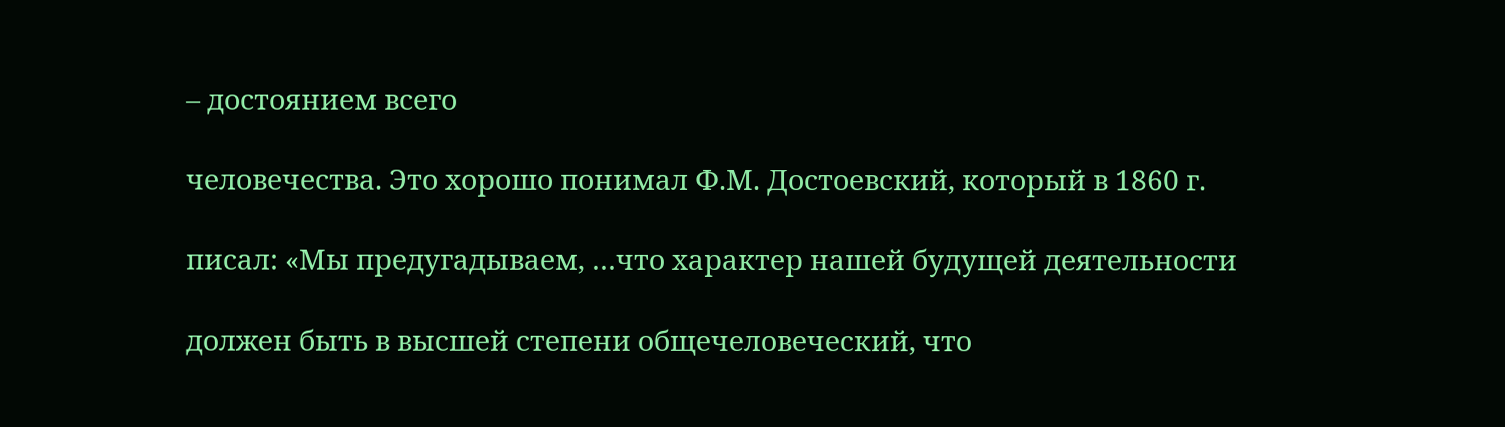– достоянием всего

человечества. Это хорошо понимал Ф.М. Достоевский, который в 1860 г.

писал: «Мы предугадываем, …что характер нашей будущей деятельности

должен быть в высшей степени общечеловеческий, что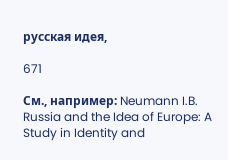русская идея,

671

См., например: Neumann I.B. Russia and the Idea of Europe: A Study in Identity and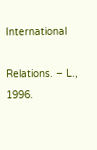International

Relations. – L., 1996.